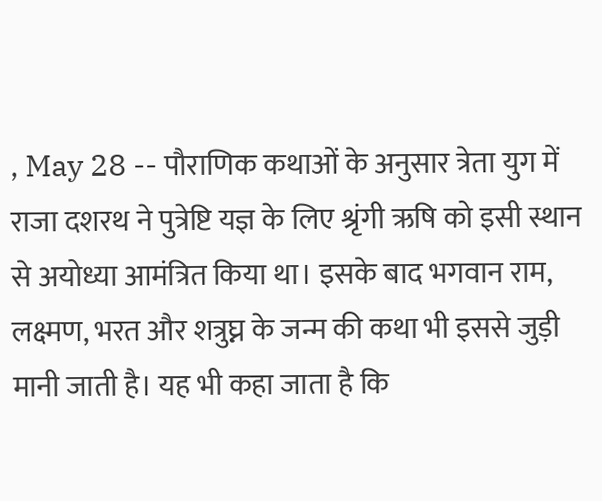, May 28 -- पौराणिक कथाओं के अनुसार त्रेता युग में राजा दशरथ ने पुत्रेष्टि यज्ञ के लिए श्रृंगी ऋषि को इसी स्थान से अयोध्या आमंत्रित किया था। इसके बाद भगवान राम, लक्ष्मण, भरत और शत्रुघ्न के जन्म की कथा भी इससे जुड़ी मानी जाती है। यह भी कहा जाता है कि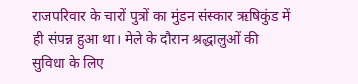राजपरिवार के चारों पुत्रों का मुंडन संस्कार ऋषिकुंड में ही संपन्न हुआ था। मेले के दौरान श्रद्धालुओं की सुविधा के लिए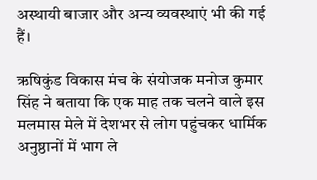अस्थायी बाजार और अन्य व्यवस्थाएं भी की गई हैं।

ऋषिकुंड विकास मंच के संयोजक मनोज कुमार सिंह ने बताया कि एक माह तक चलने वाले इस मलमास मेले में देशभर से लोग पहुंचकर धार्मिक अनुष्ठानों में भाग ले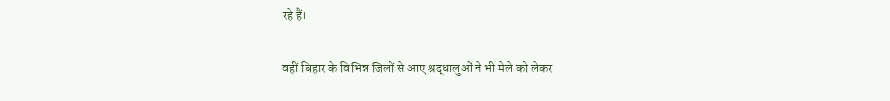रहे हैं।

वहीं बिहार के विभिन्न जिलों से आए श्रद्धालुओं ने भी मेले को लेकर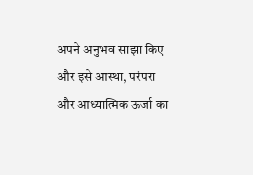अपने अनुभव साझा किए और इसे आस्था, परंपरा और आध्यात्मिक ऊर्जा का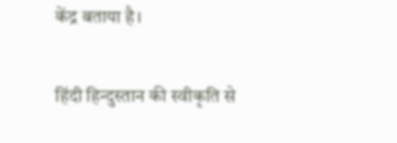केंद्र बताया है।

हिंदी हिन्दुस्तान की स्वीकृति से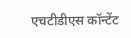एचटीडीएस कॉन्टेंट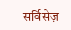सर्विसेज़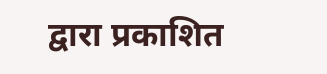द्वारा प्रकाशित